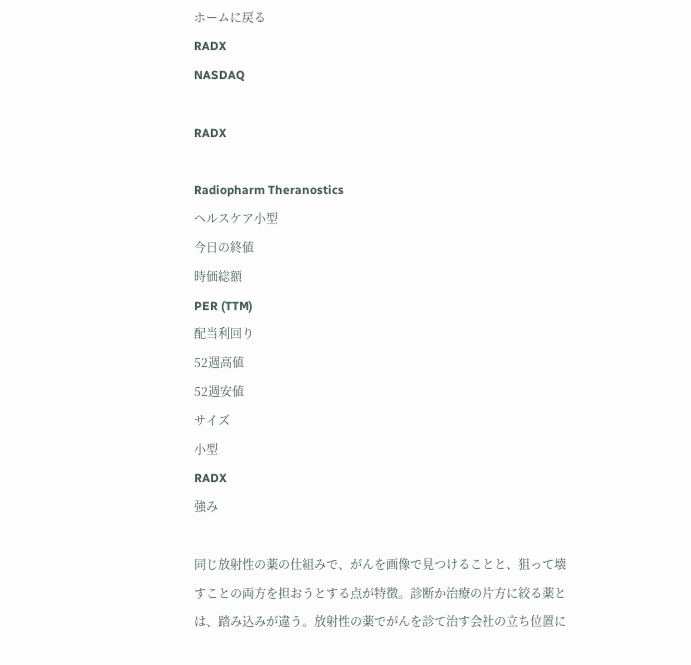ホームに戻る
RADX
NASDAQ

RADX

Radiopharm Theranostics
ヘルスケア小型
今日の終値
時価総額
PER (TTM)
配当利回り
52週高値
52週安値
サイズ
小型
RADX
強み

同じ放射性の薬の仕組みで、がんを画像で見つけることと、狙って壊すことの両方を担おうとする点が特徴。診断か治療の片方に絞る薬とは、踏み込みが違う。放射性の薬でがんを診て治す会社の立ち位置に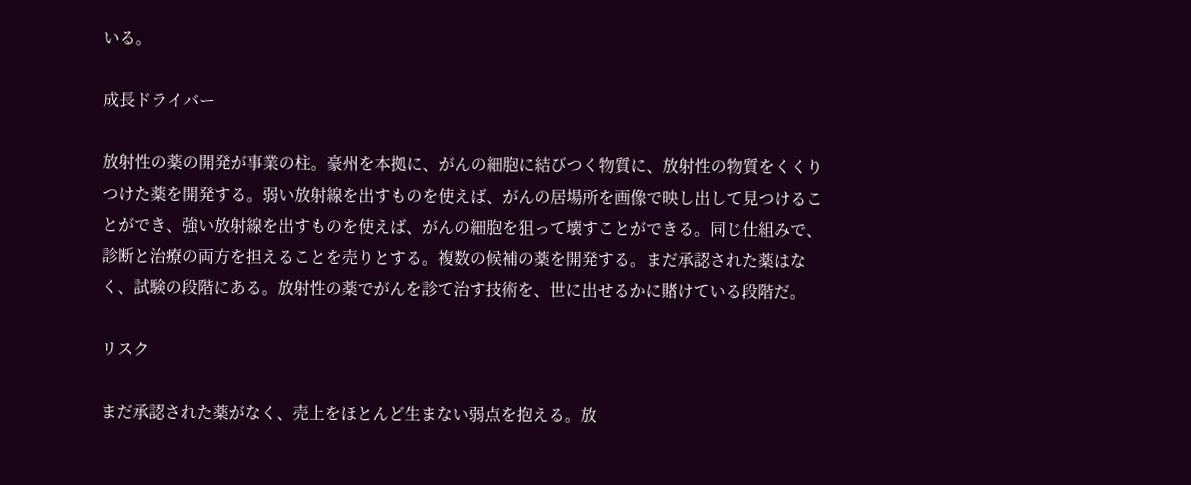いる。

成長ドライバー

放射性の薬の開発が事業の柱。豪州を本拠に、がんの細胞に結びつく物質に、放射性の物質をくくりつけた薬を開発する。弱い放射線を出すものを使えば、がんの居場所を画像で映し出して見つけることができ、強い放射線を出すものを使えば、がんの細胞を狙って壊すことができる。同じ仕組みで、診断と治療の両方を担えることを売りとする。複数の候補の薬を開発する。まだ承認された薬はなく、試験の段階にある。放射性の薬でがんを診て治す技術を、世に出せるかに賭けている段階だ。

リスク

まだ承認された薬がなく、売上をほとんど生まない弱点を抱える。放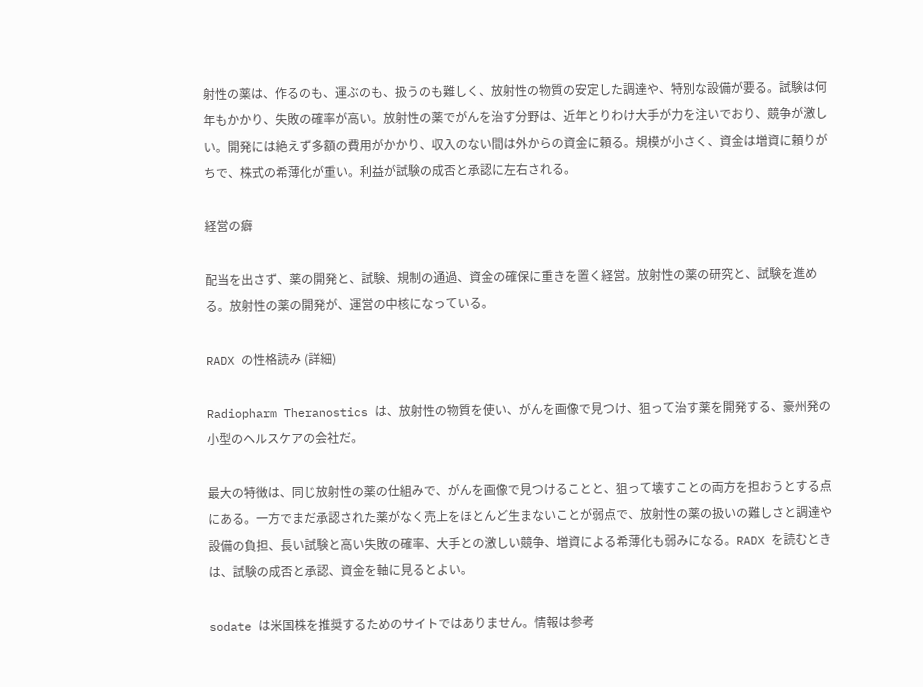射性の薬は、作るのも、運ぶのも、扱うのも難しく、放射性の物質の安定した調達や、特別な設備が要る。試験は何年もかかり、失敗の確率が高い。放射性の薬でがんを治す分野は、近年とりわけ大手が力を注いでおり、競争が激しい。開発には絶えず多額の費用がかかり、収入のない間は外からの資金に頼る。規模が小さく、資金は増資に頼りがちで、株式の希薄化が重い。利益が試験の成否と承認に左右される。

経営の癖

配当を出さず、薬の開発と、試験、規制の通過、資金の確保に重きを置く経営。放射性の薬の研究と、試験を進める。放射性の薬の開発が、運営の中核になっている。

RADX の性格読み (詳細)

Radiopharm Theranostics は、放射性の物質を使い、がんを画像で見つけ、狙って治す薬を開発する、豪州発の小型のヘルスケアの会社だ。

最大の特徴は、同じ放射性の薬の仕組みで、がんを画像で見つけることと、狙って壊すことの両方を担おうとする点にある。一方でまだ承認された薬がなく売上をほとんど生まないことが弱点で、放射性の薬の扱いの難しさと調達や設備の負担、長い試験と高い失敗の確率、大手との激しい競争、増資による希薄化も弱みになる。RADX を読むときは、試験の成否と承認、資金を軸に見るとよい。

sodate は米国株を推奨するためのサイトではありません。情報は参考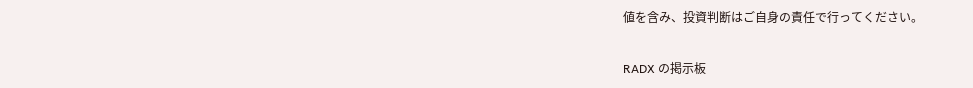値を含み、投資判断はご自身の責任で行ってください。

RADX の掲示板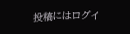投稿にはログイ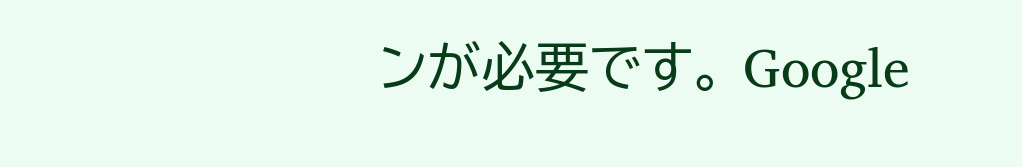ンが必要です。 Google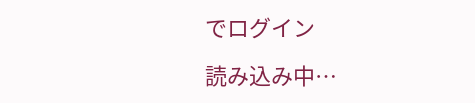でログイン

読み込み中…